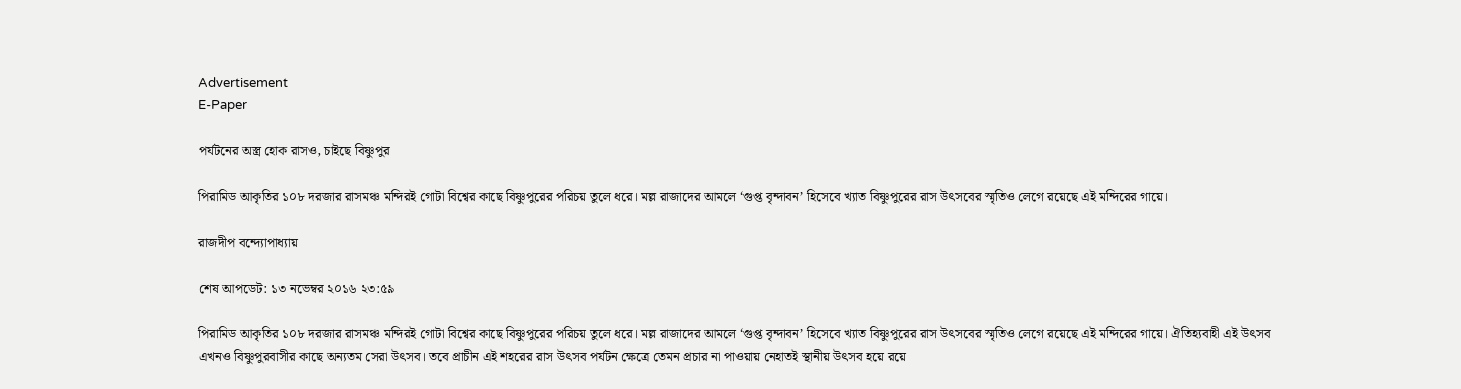Advertisement
E-Paper

পর্যটনের অস্ত্র হোক রাসও, চাইছে বিষ্ণুপুর

পিরামিড আকৃতির ১০৮ দরজার রাসমঞ্চ মন্দিরই গোটা বিশ্বের কাছে বিষ্ণুপুরের পরিচয় তুলে ধরে। মল্ল রাজাদের আমলে ‘গুপ্ত বৃন্দাবন’ হিসেবে খ্যাত বিষ্ণুপুরের রাস উৎসবের স্মৃতিও লেগে রয়েছে এই মন্দিরের গায়ে।

রাজদীপ বন্দ্যোপাধ্যায়

শেষ আপডেট: ১৩ নভেম্বর ২০১৬ ২৩:৫৯

পিরামিড আকৃতির ১০৮ দরজার রাসমঞ্চ মন্দিরই গোটা বিশ্বের কাছে বিষ্ণুপুরের পরিচয় তুলে ধরে। মল্ল রাজাদের আমলে ‘গুপ্ত বৃন্দাবন’ হিসেবে খ্যাত বিষ্ণুপুরের রাস উৎসবের স্মৃতিও লেগে রয়েছে এই মন্দিরের গায়ে। ঐতিহ্যবাহী এই উৎসব এখনও বিষ্ণুপুরবাসীর কাছে অন্যতম সেরা উৎসব। তবে প্রাচীন এই শহরের রাস উৎসব পর্যটন ক্ষেত্রে তেমন প্রচার না পাওয়ায় নেহাতই স্থানীয় উৎসব হয়ে রয়ে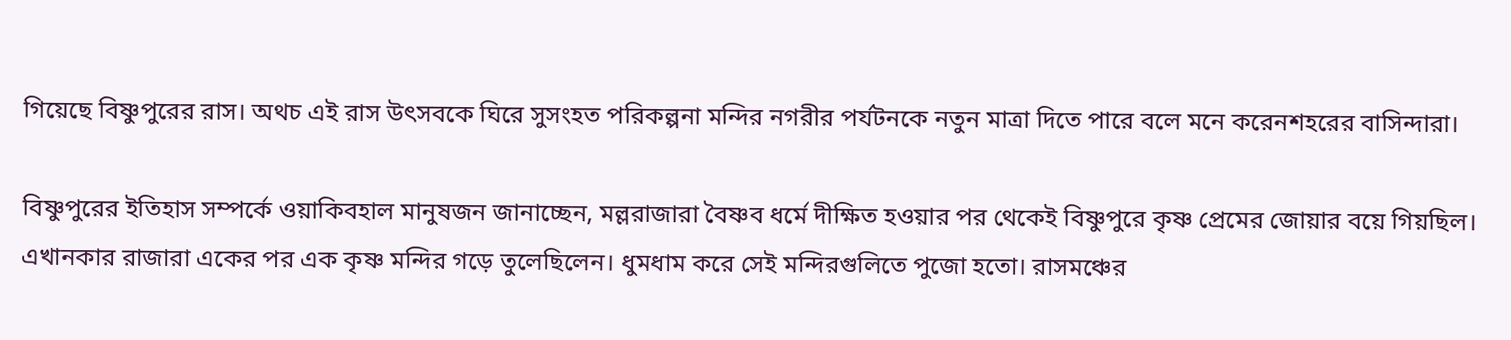গিয়েছে বিষ্ণুপুরের রাস। অথচ এই রাস উৎসবকে ঘিরে সুসংহত পরিকল্পনা মন্দির নগরীর পর্যটনকে নতুন মাত্রা দিতে পারে বলে মনে করেনশহরের বাসিন্দারা।

বিষ্ণুপুরের ইতিহাস সম্পর্কে ওয়াকিবহাল মানুষজন জানাচ্ছেন, মল্লরাজারা বৈষ্ণব ধর্মে দীক্ষিত হওয়ার পর থেকেই বিষ্ণুপুরে কৃষ্ণ প্রেমের জোয়ার বয়ে গিয়ছিল। এখানকার রাজারা একের পর এক কৃষ্ণ মন্দির গড়ে তুলেছিলেন। ধুমধাম করে সেই মন্দিরগুলিতে পুজো হতো। রাসমঞ্চের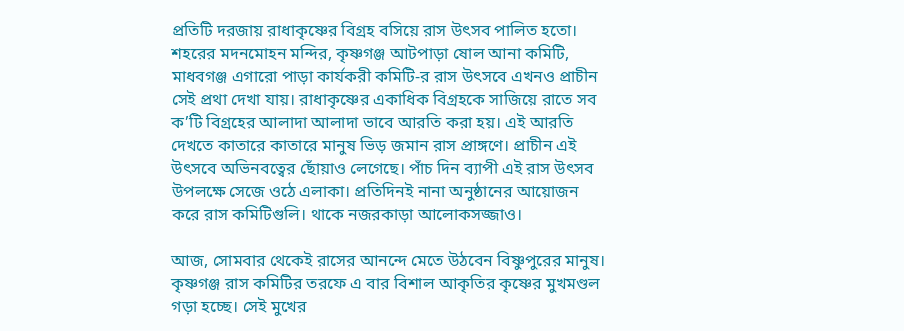প্রতিটি দরজায় রাধাকৃষ্ণের বিগ্রহ বসিয়ে রাস উৎসব পালিত হতো। শহরের মদনমোহন মন্দির, কৃষ্ণগঞ্জ আটপাড়া ষোল আনা কমিটি, মাধবগঞ্জ এগারো পাড়া কার্যকরী কমিটি-র রাস উৎসবে এখনও প্রাচীন সেই প্রথা দেখা যায়। রাধাকৃষ্ণের একাধিক বিগ্রহকে সাজিয়ে রাতে সব ক’টি বিগ্রহের আলাদা আলাদা ভাবে আরতি করা হয়। এই আরতি দেখতে কাতারে কাতারে মানুষ ভিড় জমান রাস প্রাঙ্গণে। প্রাচীন এই উৎসবে অভিনবত্বের ছোঁয়াও লেগেছে। পাঁচ দিন ব্যাপী এই রাস উৎসব উপলক্ষে সেজে ওঠে এলাকা। প্রতিদিনই নানা অনুষ্ঠানের আয়োজন করে রাস কমিটিগুলি। থাকে নজরকাড়া আলোকসজ্জাও।

আজ, সোমবার থেকেই রাসের আনন্দে মেতে উঠবেন বিষ্ণুপুরের মানুষ। কৃষ্ণগঞ্জ রাস কমিটির তরফে এ বার বিশাল আকৃতির কৃষ্ণের মুখমণ্ডল গড়া হচ্ছে। সেই মুখের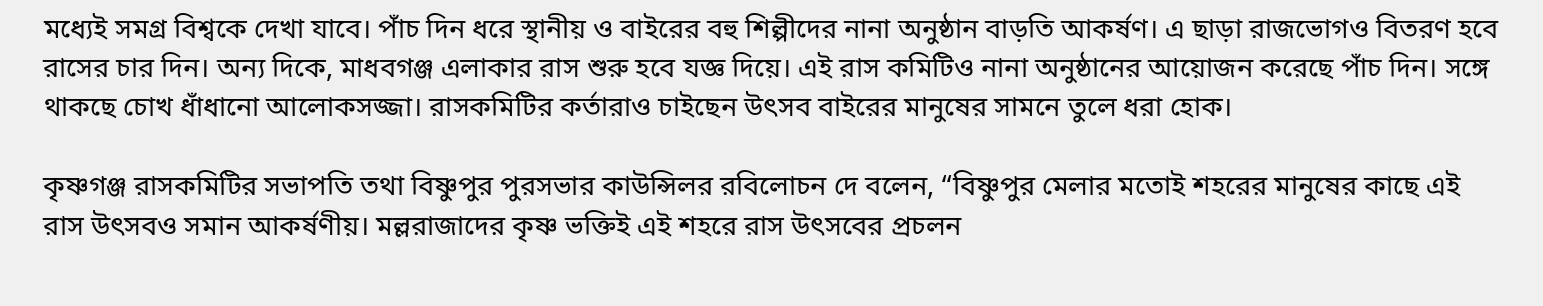মধ্যেই সমগ্র বিশ্বকে দেখা যাবে। পাঁচ দিন ধরে স্থানীয় ও বাইরের বহু শিল্পীদের নানা অনুষ্ঠান বাড়তি আকর্ষণ। এ ছাড়া রাজভোগও বিতরণ হবে রাসের চার দিন। অন্য দিকে, মাধবগঞ্জ এলাকার রাস শুরু হবে যজ্ঞ দিয়ে। এই রাস কমিটিও নানা অনুষ্ঠানের আয়োজন করেছে পাঁচ দিন। সঙ্গে থাকছে চোখ ধাঁধানো আলোকসজ্জা। রাসকমিটির কর্তারাও চাইছেন উৎসব বাইরের মানুষের সামনে তুলে ধরা হোক।

কৃষ্ণগঞ্জ রাসকমিটির সভাপতি তথা বিষ্ণুপুর পুরসভার কাউন্সিলর রবিলোচন দে বলেন, “বিষ্ণুপুর মেলার মতোই শহরের মানুষের কাছে এই রাস উৎসবও সমান আকর্ষণীয়। মল্লরাজাদের কৃষ্ণ ভক্তিই এই শহরে রাস উৎসবের প্রচলন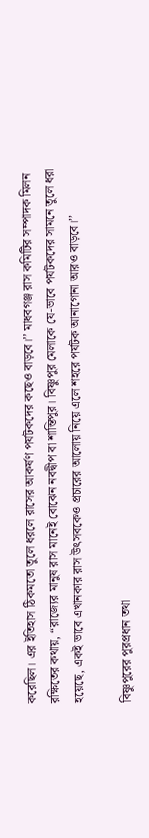করেছিল। এর ইতিহাস ঠিকমতো তুলে ধরলে রাসের আকর্ষণ পর্যটকদের কছেও বাড়বে।’’ মাধবগঞ্জ রাস কমিটির সম্পাদক মিলন রক্ষিতের কথায়, “রাজ্যের মানুষ রাস মানেই বোঝেন নবদ্বীপ বা শান্তিপুর। বিষ্ণুপুর মেলাকে যে-ভাবে পর্যটকদের সামনে তুলে ধরা হয়েছে, একই ভাবে এখানকার রাস উৎসবকেও প্রচারের আলোয় নিয়ে এলে শহরে পর্যটক আনাগোনা আরও বাড়বে।’’

বিষ্ণুপুরের পুরপ্রধান তথা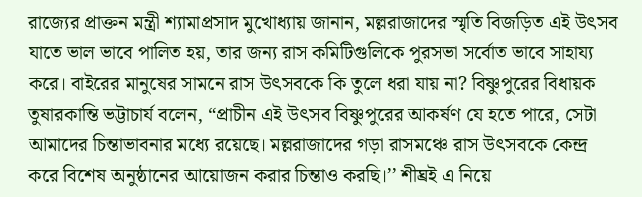রাজ্যের প্রাক্তন মন্ত্রী শ্যামাপ্রসাদ মুখোধ্যায় জানান, মল্লরাজাদের স্মৃতি বিজড়িত এই উৎসব যাতে ভাল ভাবে পালিত হয়, তার জন্য রাস কমিটিগুলিকে পুরসভা সর্বোত ভাবে সাহায্য করে। বাইরের মানুষের সামনে রাস উৎসবকে কি তুলে ধরা যায় না? বিষ্ণুপুরের বিধায়ক তুষারকান্তি ভট্টাচার্য বলেন, “প্রাচীন এই উৎসব বিষ্ণুপুরের আকর্ষণ যে হতে পারে, সেটা আমাদের চিন্তাভাবনার মধ্যে রয়েছে। মল্লরাজাদের গড়া রাসমঞ্চে রাস উৎসবকে কেন্দ্র করে বিশেষ অনুষ্ঠানের আয়োজন করার চিন্তাও করছি।’’ শীঘ্রই এ নিয়ে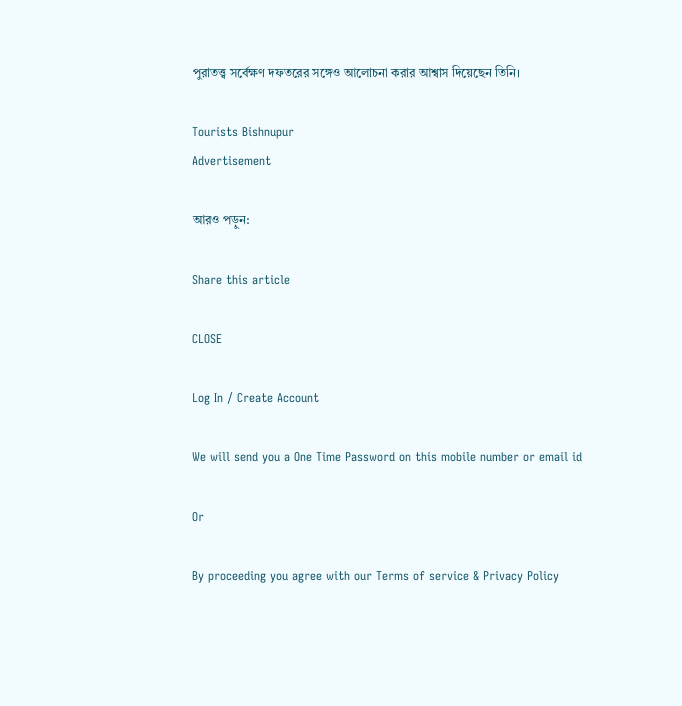পুরাতত্ত্ব সর্বেক্ষণ দফতরের সঙ্গেও আলোচনা করার আশ্বাস দিয়েছেন তিনি।

Tourists Bishnupur
Advertisement

আরও পড়ুন:

Share this article

CLOSE

Log In / Create Account

We will send you a One Time Password on this mobile number or email id

Or

By proceeding you agree with our Terms of service & Privacy Policy